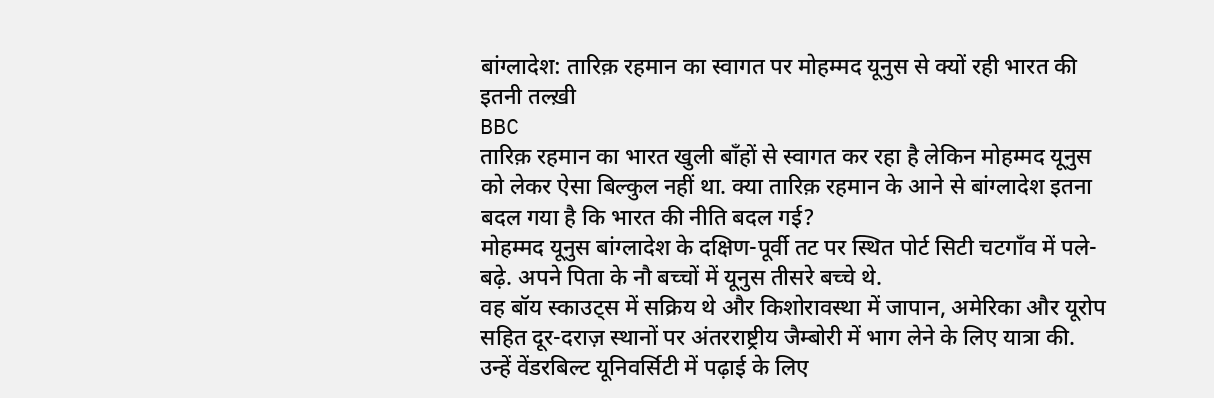बांग्लादेश: तारिक़ रहमान का स्वागत पर मोहम्मद यूनुस से क्यों रही भारत की इतनी तल्ख़ी
BBC
तारिक़ रहमान का भारत खुली बाँहों से स्वागत कर रहा है लेकिन मोहम्मद यूनुस को लेकर ऐसा बिल्कुल नहीं था. क्या तारिक़ रहमान के आने से बांग्लादेश इतना बदल गया है कि भारत की नीति बदल गई?
मोहम्मद यूनुस बांग्लादेश के दक्षिण-पूर्वी तट पर स्थित पोर्ट सिटी चटगाँव में पले-बढ़े. अपने पिता के नौ बच्चों में यूनुस तीसरे बच्चे थे.
वह बॉय स्काउट्स में सक्रिय थे और किशोरावस्था में जापान, अमेरिका और यूरोप सहित दूर-दराज़ स्थानों पर अंतरराष्ट्रीय जैम्बोरी में भाग लेने के लिए यात्रा की.
उन्हें वेंडरबिल्ट यूनिवर्सिटी में पढ़ाई के लिए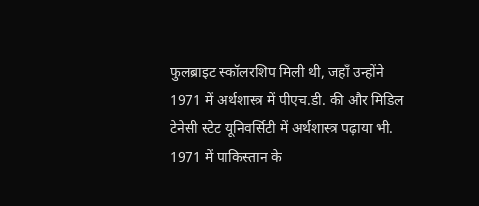फुलब्राइट स्कॉलरशिप मिली थी, जहाँ उन्होंने 1971 में अर्थशास्त्र में पीएच.डी. की और मिडिल टेनेसी स्टेट यूनिवर्सिटी में अर्थशास्त्र पढ़ाया भी.
1971 में पाकिस्तान के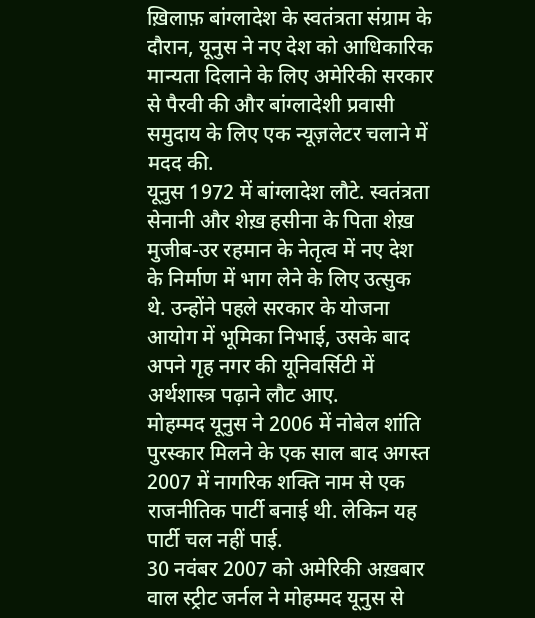ख़िलाफ़ बांग्लादेश के स्वतंत्रता संग्राम के दौरान, यूनुस ने नए देश को आधिकारिक मान्यता दिलाने के लिए अमेरिकी सरकार से पैरवी की और बांग्लादेशी प्रवासी समुदाय के लिए एक न्यूज़लेटर चलाने में मदद की.
यूनुस 1972 में बांग्लादेश लौटे. स्वतंत्रता सेनानी और शेख़ हसीना के पिता शेख़ मुजीब-उर रहमान के नेतृत्व में नए देश के निर्माण में भाग लेने के लिए उत्सुक थे. उन्होंने पहले सरकार के योजना आयोग में भूमिका निभाई, उसके बाद अपने गृह नगर की यूनिवर्सिटी में अर्थशास्त्र पढ़ाने लौट आए.
मोहम्मद यूनुस ने 2006 में नोबेल शांति पुरस्कार मिलने के एक साल बाद अगस्त 2007 में नागरिक शक्ति नाम से एक राजनीतिक पार्टी बनाई थी. लेकिन यह पार्टी चल नहीं पाई.
30 नवंबर 2007 को अमेरिकी अख़बार वाल स्ट्रीट जर्नल ने मोहम्मद यूनुस से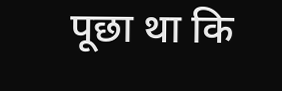पूछा था कि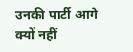उनकी पार्टी आगे क्यों नहीं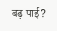बढ़ पाई?